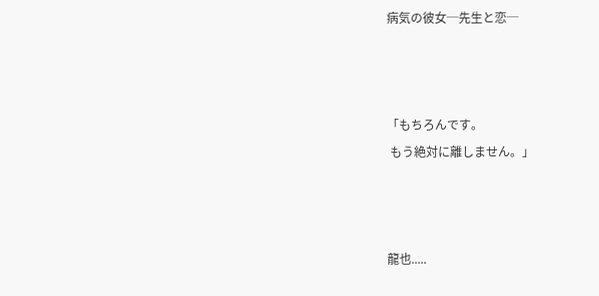病気の彼女─先生と恋─



「もちろんです。
 もう絶対に離しません。」



龍也.....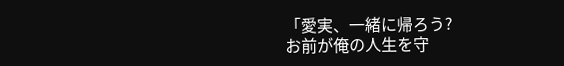「愛実、一緒に帰ろう?
お前が俺の人生を守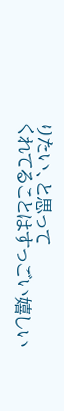りたい、と思って
くれてることはすっごい嬉しい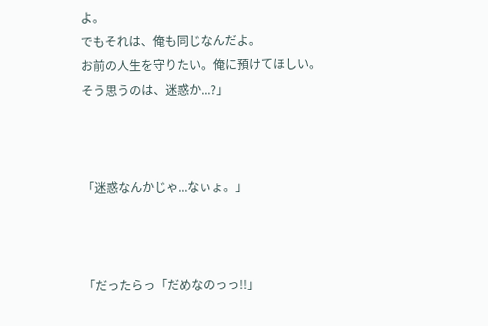よ。
でもそれは、俺も同じなんだよ。
お前の人生を守りたい。俺に預けてほしい。
そう思うのは、迷惑か...?」



「迷惑なんかじゃ...なぃょ。」



「だったらっ「だめなのっっ!!」